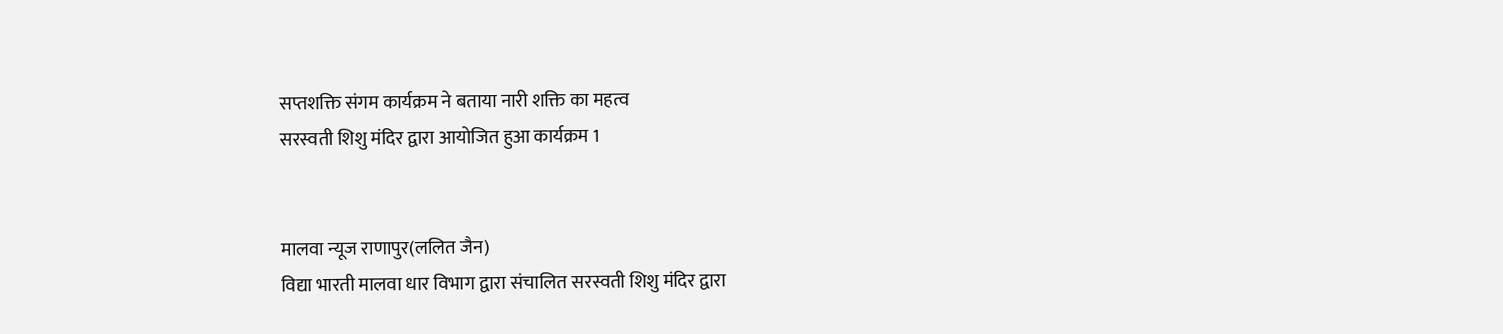सप्तशक्ति संगम कार्यक्रम ने बताया नारी शक्ति का महत्व
सरस्वती शिशु मंदिर द्वारा आयोजित हुआ कार्यक्रम 1


मालवा न्यूज राणापुर(ललित जैन)
विद्या भारती मालवा धार विभाग द्वारा संचालित सरस्वती शिशु मंदिर द्वारा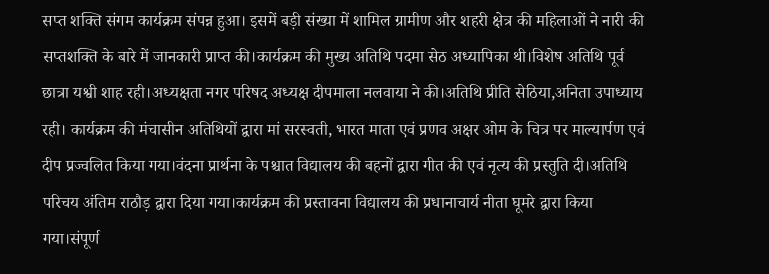सप्त शक्ति संगम कार्यक्रम संपन्न हुआ। इसमें बड़ी संख्या में शामिल ग्रामीण और शहरी क्षेत्र की महिलाओं ने नारी की सप्तशक्ति के बारे में जानकारी प्राप्त की।कार्यक्रम की मुख्य अतिथि पदमा सेठ अध्यापिका थी।विशेष अतिथि पूर्व छात्रा यश्वी शाह रही।अध्यक्षता नगर परिषद अध्यक्ष दीपमाला नलवाया ने की।अतिथि प्रीति सेठिया,अनिता उपाध्याय रही। कार्यक्रम की मंचासीन अतिथियों द्वारा मां सरस्वती, भारत माता एवं प्रणव अक्षर ओम के चित्र पर माल्यार्पण एवं दीप प्रज्वलित किया गया।वंदना प्रार्थना के पश्चात विद्यालय की बहनों द्वारा गीत की एवं नृत्य की प्रस्तुति दी।अतिथि परिचय अंतिम राठौड़ द्वारा दिया गया।कार्यक्रम की प्रस्तावना विद्यालय की प्रधानाचार्य नीता घूमरे द्वारा किया गया।संपूर्ण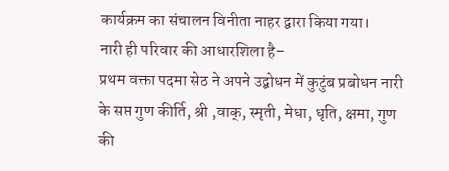कार्यक्रम का संचालन विनीता नाहर द्वारा किया गया।
नारी ही परिवार की आधारशिला है–
प्रथम वक्ता पदमा सेठ ने अपने उद्बोधन में कुटुंब प्रबोधन नारी के सप्त गुण कीर्ति, श्री ,वाक्, स्मृती, मेधा, धृति, क्षमा, गुण की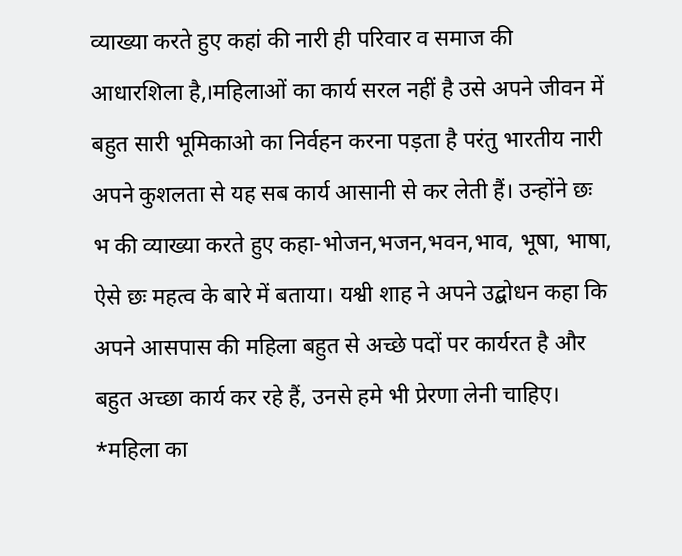व्याख्या करते हुए कहां की नारी ही परिवार व समाज की आधारशिला है,।महिलाओं का कार्य सरल नहीं है उसे अपने जीवन में बहुत सारी भूमिकाओ का निर्वहन करना पड़ता है परंतु भारतीय नारी अपने कुशलता से यह सब कार्य आसानी से कर लेती हैं। उन्होंने छः भ की व्याख्या करते हुए कहा-भोजन,भजन,भवन,भाव, भूषा, भाषा, ऐसे छः महत्व के बारे में बताया। यश्वी शाह ने अपने उद्बोधन कहा कि अपने आसपास की महिला बहुत से अच्छे पदों पर कार्यरत है और बहुत अच्छा कार्य कर रहे हैं, उनसे हमे भी प्रेरणा लेनी चाहिए।
*महिला का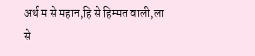अर्थ म से महान,हि से हिम्मत वाली,ला से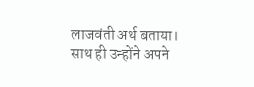लाजवंती अर्थ बताया। साथ ही उन्होंने अपने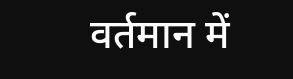वर्तमान में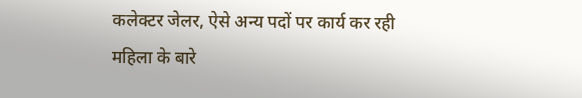कलेक्टर जेलर, ऐसे अन्य पदों पर कार्य कर रही महिला के बारे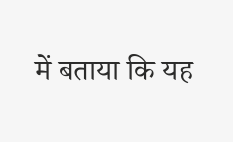में बताया कि यह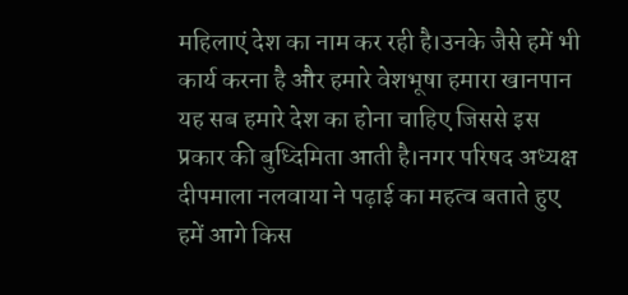महिलाएं देश का नाम कर रही है।उनके जैसे हमें भी कार्य करना है और हमारे वेशभूषा हमारा खानपान यह सब हमारे देश का होना चाहिए जिससे इस प्रकार की बुध्दिमिता आती है।नगर परिषद अध्यक्ष दीपमाला नलवाया ने पढ़ाई का महत्व बताते हुए हमें आगे किस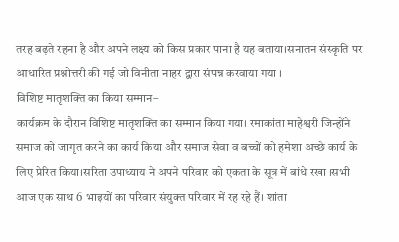तरह बढ़ते रहना है और अपने लक्ष्य को किस प्रकार पाना है यह बताया।सनातन संस्कृति पर आधारित प्रश्नोत्तरी की गई जो विनीता नाहर द्वारा संपन्न करवाया गया ।
विशिष्ट मातृशक्ति का किया सम्मान–
कार्यक्रम के दौरान विशिष्ट मातृशक्ति का सम्मान किया गया। रमाकांता माहेश्वरी जिन्होंने समाज को जागृत करने का कार्य किया और समाज सेवा व बच्चों को हमेशा अच्छे कार्य के लिए प्रेरित किया।सरिता उपाध्याय ने अपने परिवार को एकता के सूत्र में बांधे रखा ।सभी आज एक साथ 6 भाइयों का परिवार संयुक्त परिवार में रह रहे हैं। शांता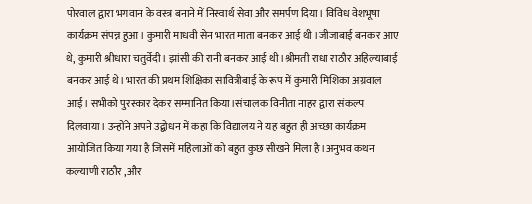पोरवाल द्वारा भगवान के वस्त्र बनाने में निस्वार्थ सेवा और समर्पण दिया। विविध वेशभूषा कार्यक्रम संपन्न हुआ। कुमारी माधवी सेन भारत माता बनकर आई थी ।जीजाबाई बनकर आए थे, कुमारी श्रीधारा चतुर्वेदी। झांसी की रानी बनकर आई थी।श्रीमती राधा राठौर अहिल्याबाई बनकर आई थे। भारत की प्रथम शिक्षिका सावित्रीबाई के रूप में कुमारी मिशिका अग्रवाल आई। सभीको पुरस्कार देकर सम्मानित किया।संचालक विनीता नाहर द्वारा संकल्प दिलवाया। उन्होंने अपने उद्बोधन में कहा कि विद्यालय ने यह बहुत ही अच्छा कार्यक्रम आयोजित किया गया है जिसमें महिलाओं को बहुत कुछ सीखने मिला है।अनुभव कथन कल्याणी राठौर ,और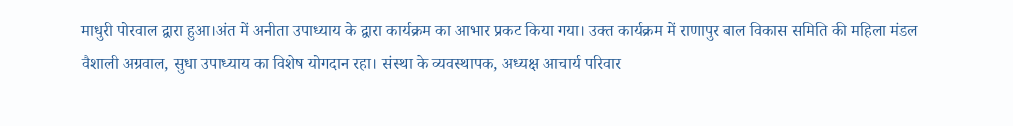माधुरी पोरवाल द्वारा हुआ।अंत में अनीता उपाध्याय के द्वारा कार्यक्रम का आभार प्रकट किया गया। उक्त कार्यक्रम में राणापुर बाल विकास समिति की महिला मंडल वैशाली अग्रवाल, सुधा उपाध्याय का विशेष योगदान रहा। संस्था के व्यवस्थापक, अध्यक्ष आचार्य परिवार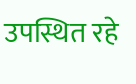उपस्थित रहे